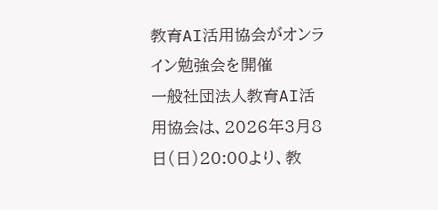教育AI活用協会がオンライン勉強会を開催
一般社団法人教育AI活用協会は、2026年3月8日(日)20:00より、教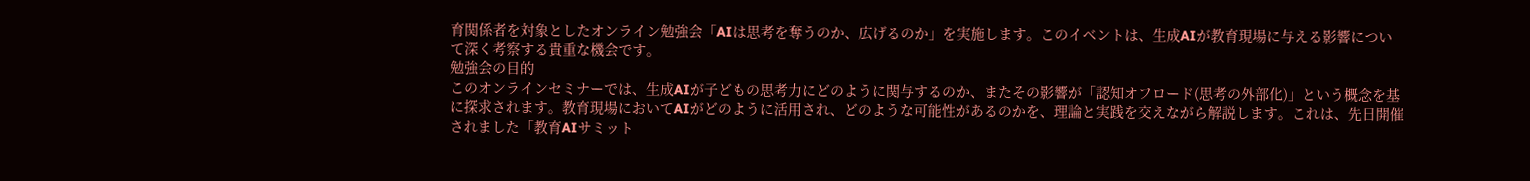育関係者を対象としたオンライン勉強会「AIは思考を奪うのか、広げるのか」を実施します。このイベントは、生成AIが教育現場に与える影響について深く考察する貴重な機会です。
勉強会の目的
このオンラインセミナーでは、生成AIが子どもの思考力にどのように関与するのか、またその影響が「認知オフロード(思考の外部化)」という概念を基に探求されます。教育現場においてAIがどのように活用され、どのような可能性があるのかを、理論と実践を交えながら解説します。これは、先日開催されました「教育AIサミット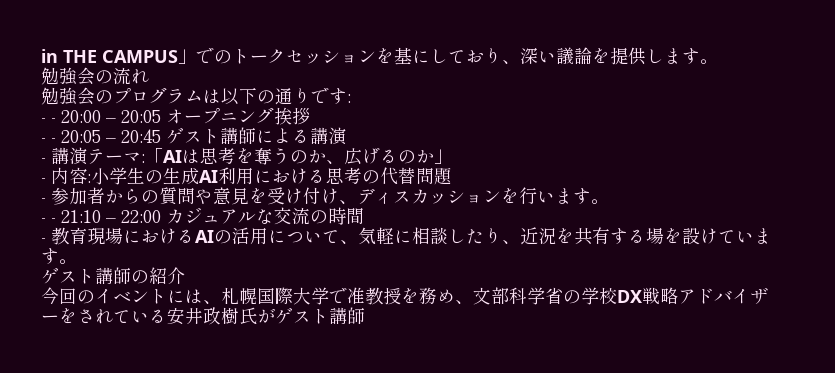in THE CAMPUS」でのトークセッションを基にしており、深い議論を提供します。
勉強会の流れ
勉強会のプログラムは以下の通りです:
- - 20:00 – 20:05 オープニング挨拶
- - 20:05 – 20:45 ゲスト講師による講演
- 講演テーマ:「AIは思考を奪うのか、広げるのか」
- 内容:小学生の生成AI利用における思考の代替問題
- 参加者からの質問や意見を受け付け、ディスカッションを行います。
- - 21:10 – 22:00 カジュアルな交流の時間
- 教育現場におけるAIの活用について、気軽に相談したり、近況を共有する場を設けています。
ゲスト講師の紹介
今回のイベントには、札幌国際大学で准教授を務め、文部科学省の学校DX戦略アドバイザーをされている安井政樹氏がゲスト講師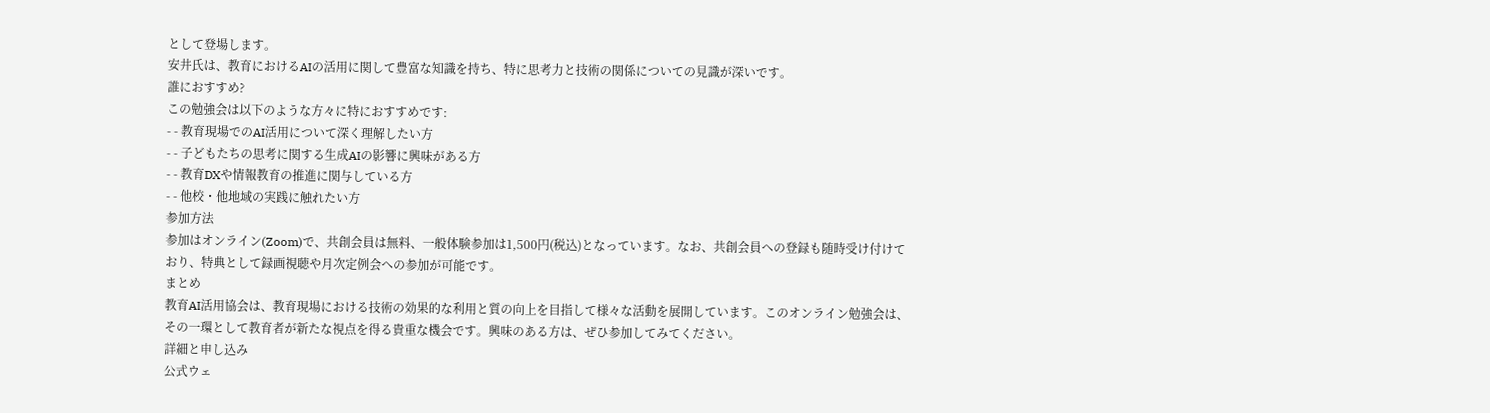として登場します。
安井氏は、教育におけるAIの活用に関して豊富な知識を持ち、特に思考力と技術の関係についての見識が深いです。
誰におすすめ?
この勉強会は以下のような方々に特におすすめです:
- - 教育現場でのAI活用について深く理解したい方
- - 子どもたちの思考に関する生成AIの影響に興味がある方
- - 教育DXや情報教育の推進に関与している方
- - 他校・他地域の実践に触れたい方
参加方法
参加はオンライン(Zoom)で、共創会員は無料、一般体験参加は1,500円(税込)となっています。なお、共創会員への登録も随時受け付けており、特典として録画視聴や月次定例会への参加が可能です。
まとめ
教育AI活用協会は、教育現場における技術の効果的な利用と質の向上を目指して様々な活動を展開しています。このオンライン勉強会は、その一環として教育者が新たな視点を得る貴重な機会です。興味のある方は、ぜひ参加してみてください。
詳細と申し込み
公式ウェ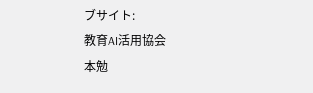ブサイト:
教育AI活用協会
本勉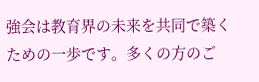強会は教育界の未来を共同で築くための一歩です。多くの方のご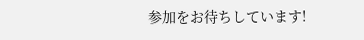参加をお待ちしています!